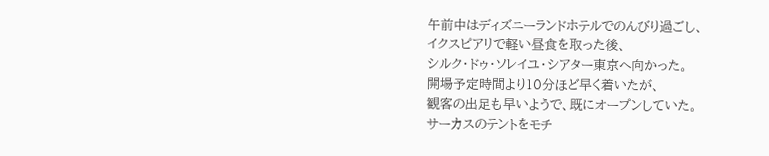午前中はディズニーランドホテルでのんびり過ごし、
イクスピアリで軽い昼食を取った後、
シルク・ドゥ・ソレイユ・シアター東京へ向かった。
開場予定時間より10分ほど早く着いたが、
観客の出足も早いようで、既にオープンしていた。
サーカスのテントをモチ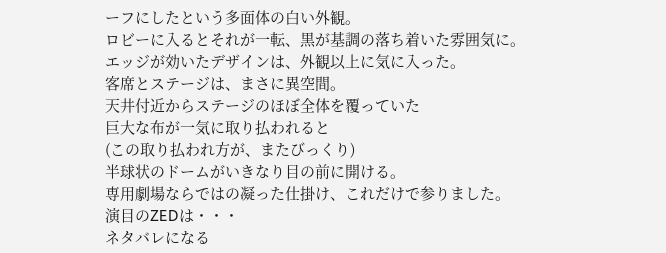ーフにしたという多面体の白い外観。
ロビーに入るとそれが一転、黒が基調の落ち着いた雰囲気に。
エッジが効いたデザインは、外観以上に気に入った。
客席とステージは、まさに異空間。
天井付近からステージのほぼ全体を覆っていた
巨大な布が一気に取り払われると
(この取り払われ方が、またびっくり)
半球状のドームがいきなり目の前に開ける。
専用劇場ならではの凝った仕掛け、これだけで参りました。
演目のZEDは・・・
ネタバレになる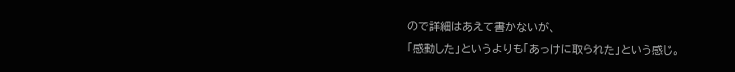ので詳細はあえて書かないが、
「感動した」というよりも「あっけに取られた」という感じ。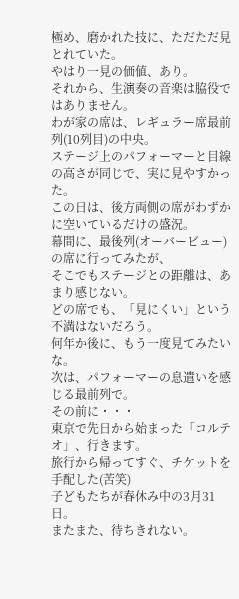極め、磨かれた技に、ただただ見とれていた。
やはり一見の価値、あり。
それから、生演奏の音楽は脇役ではありません。
わが家の席は、レギュラー席最前列(10列目)の中央。
ステージ上のパフォーマーと目線の高さが同じで、実に見やすかった。
この日は、後方両側の席がわずかに空いているだけの盛況。
幕間に、最後列(オーバービュー)の席に行ってみたが、
そこでもステージとの距離は、あまり感じない。
どの席でも、「見にくい」という不満はないだろう。
何年か後に、もう一度見てみたいな。
次は、パフォーマーの息遣いを感じる最前列で。
その前に・・・
東京で先日から始まった「コルテオ」、行きます。
旅行から帰ってすぐ、チケットを手配した(苦笑)
子どもたちが春休み中の3月31日。
またまた、待ちきれない。